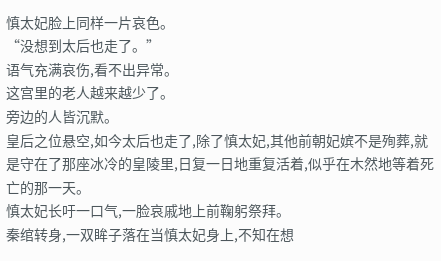慎太妃脸上同样一片哀色。
“没想到太后也走了。”
语气充满哀伤,看不出异常。
这宫里的老人越来越少了。
旁边的人皆沉默。
皇后之位悬空,如今太后也走了,除了慎太妃,其他前朝妃嫔不是殉葬,就是守在了那座冰冷的皇陵里,日复一日地重复活着,似乎在木然地等着死亡的那一天。
慎太妃长吁一口气,一脸哀戚地上前鞠躬祭拜。
秦绾转身,一双眸子落在当慎太妃身上,不知在想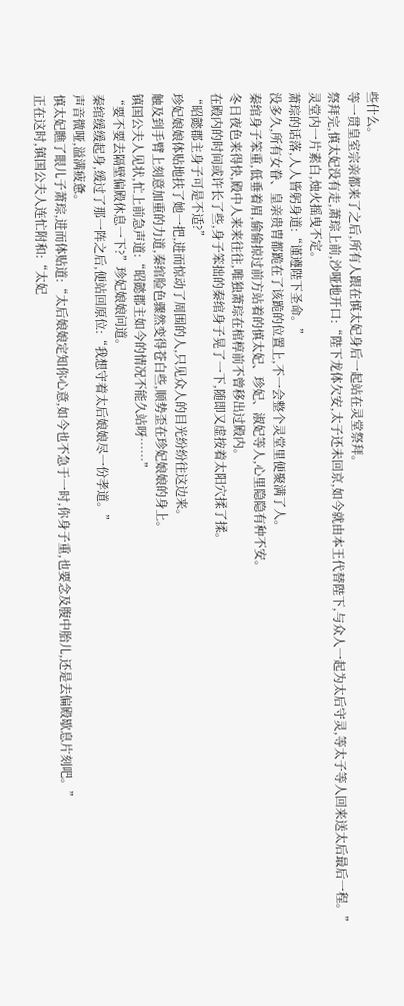些什么。
等一贯皇室宗亲都来了之后,所有人跟在慎太妃身后一起站在灵堂祭拜。
祭拜完,慎太妃没有走,萧琮上前,沙哑地开口:“陛下龙体欠安,太子还未回京,如今就由本王代替陛下,与众人一起为太后守灵,等太子等人回来送太后最后一程。”
灵堂内一片素白,烛火摇曳不定。
萧琮的话落,人人皆躬身道:“谨遵陛下圣命。”
没多久,所有女眷、皇亲贵胄都跪在了该跪的位置上,不一会整个灵堂里便聚满了人。
秦绾身子笨重,低垂着眉,偷偷掠过前方站着的慎太妃、珍妃、淑妃等人,心里隐隐有种不安。
冬日夜色来得快,殿中人来来往往,唯独萧琮在棺椁前不曾移出过殿内。
在殿内的时间或许长了些,身子笨拙的秦绾身子晃了一下,随即又虚按着太阳穴揉了揉。
“昭懿郡主身子可是不适?”
珍妃娘娘体贴地扶了她一把,进而惊动了周围的人,只见众人的目光纷纷往这边来。
触及到手臂上刻意加重的力道,秦绾脸色骤然变得苍白些,顺势歪在珍妃娘娘的身上。
镇国公夫人见状,忙上前急声道:“昭懿郡主如今的情况不能久站呀……”
“要不要去隔壁偏殿休息一下?”珍妃娘娘问道。
秦绾缓缓起身,缓过了那一阵之后,便站回原位:“我想守着太后娘娘尽一份孝道。”
声音微哑,溢满疲惫。
慎太妃瞧了眼儿子萧琮,进而体贴道:“太后娘娘定知你心意,如今也不急于一时,你身子重,也要念及腹中胎儿,还是去偏殿歇息片刻吧。”
正在这时,镇国公夫人连忙附和:“太妃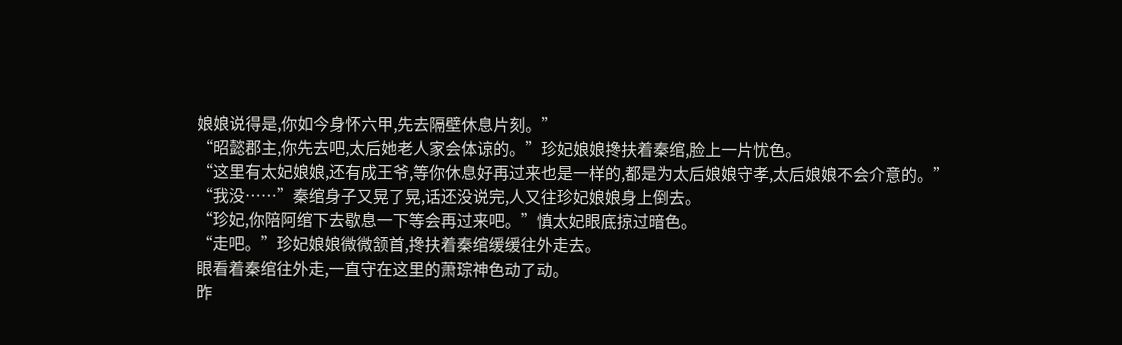娘娘说得是,你如今身怀六甲,先去隔壁休息片刻。”
“昭懿郡主,你先去吧,太后她老人家会体谅的。”珍妃娘娘搀扶着秦绾,脸上一片忧色。
“这里有太妃娘娘,还有成王爷,等你休息好再过来也是一样的,都是为太后娘娘守孝,太后娘娘不会介意的。”
“我没……”秦绾身子又晃了晃,话还没说完,人又往珍妃娘娘身上倒去。
“珍妃,你陪阿绾下去歇息一下等会再过来吧。”慎太妃眼底掠过暗色。
“走吧。”珍妃娘娘微微颔首,搀扶着秦绾缓缓往外走去。
眼看着秦绾往外走,一直守在这里的萧琮神色动了动。
昨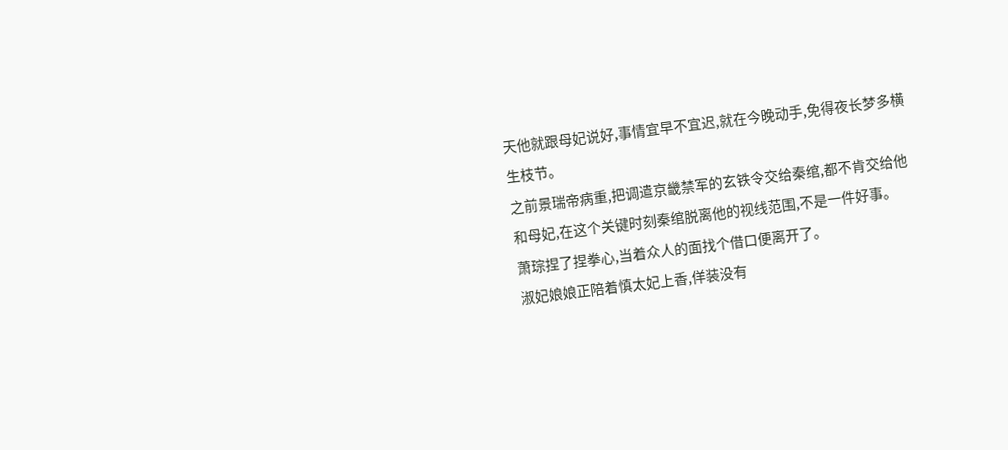天他就跟母妃说好,事情宜早不宜迟,就在今晚动手,免得夜长梦多横生枝节。
之前景瑞帝病重,把调遣京畿禁军的玄铁令交给秦绾,都不肯交给他和母妃,在这个关键时刻秦绾脱离他的视线范围,不是一件好事。
萧琮捏了捏拳心,当着众人的面找个借口便离开了。
淑妃娘娘正陪着慎太妃上香,佯装没有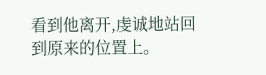看到他离开,虔诚地站回到原来的位置上。